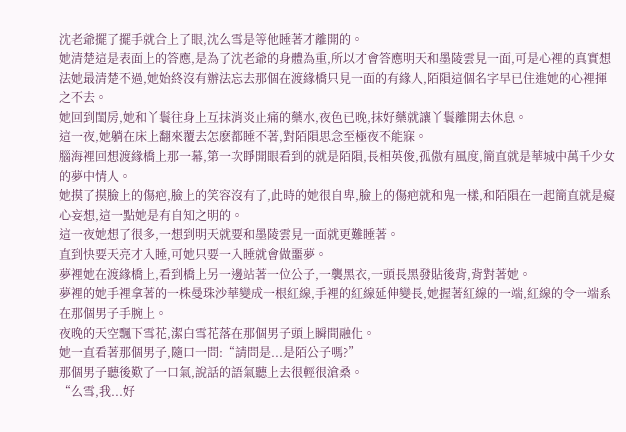沈老爺擺了擺手就合上了眼,沈么雪是等他睡著才離開的。
她清楚這是表面上的答應,是為了沈老爺的身體為重,所以才會答應明天和墨陵雲見一面,可是心裡的真實想法她最清楚不過,她始終沒有辦法忘去那個在渡緣橋只見一面的有緣人,陌隕這個名字早已住進她的心裡揮之不去。
她回到閨房,她和丫鬟往身上互抹消炎止痛的藥水,夜色已晚,抹好藥就讓丫鬟離開去休息。
這一夜,她躺在床上翻來覆去怎麽都睡不著,對陌隕思念至極夜不能寐。
腦海裡回想渡緣橋上那一幕,第一次睜開眼看到的就是陌隕,長相英俊,孤傲有風度,簡直就是華城中萬千少女的夢中情人。
她摸了摸臉上的傷疤,臉上的笑容沒有了,此時的她很自卑,臉上的傷疤就和鬼一樣,和陌隕在一起簡直就是癡心妄想,這一點她是有自知之明的。
這一夜她想了很多,一想到明天就要和墨陵雲見一面就更難睡著。
直到快要天亮才入睡,可她只要一入睡就會做噩夢。
夢裡她在渡緣橋上,看到橋上另一邊站著一位公子,一襲黑衣,一頭長黑發貼後背,背對著她。
夢裡的她手裡拿著的一株曼珠沙華變成一根紅線,手裡的紅線延伸變長,她握著紅線的一端,紅線的令一端系在那個男子手腕上。
夜晚的天空飄下雪花,潔白雪花落在那個男子頭上瞬間融化。
她一直看著那個男子,隨口一問:“請問是...是陌公子嗎?”
那個男子聽後歎了一口氣,說話的語氣聽上去很輕很滄桑。
“么雪,我...好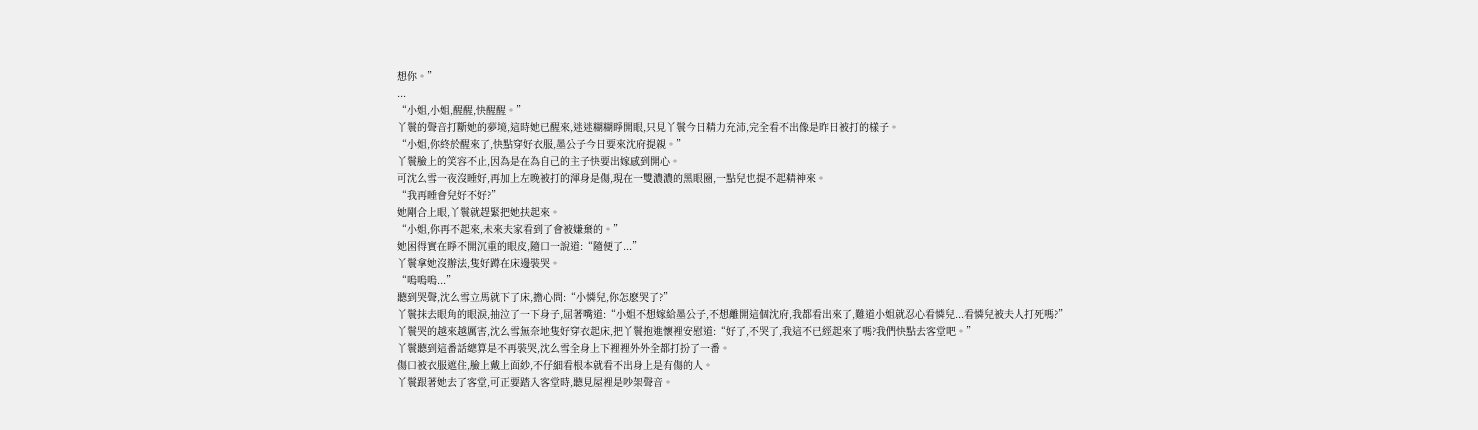想你。”
...
“小姐,小姐,醒醒,快醒醒。”
丫鬟的聲音打斷她的夢境,這時她已醒來,迷迷糊糊睜開眼,只見丫鬟今日精力充沛,完全看不出像是昨日被打的樣子。
“小姐,你終於醒來了,快點穿好衣服,墨公子今日要來沈府提親。”
丫鬟臉上的笑容不止,因為是在為自己的主子快要出嫁感到開心。
可沈么雪一夜沒睡好,再加上左晚被打的渾身是傷,現在一雙濃濃的黑眼圈,一點兒也提不起精神來。
“我再睡會兒好不好?”
她剛合上眼,丫鬟就趕緊把她扶起來。
“小姐,你再不起來,未來夫家看到了會被嫌棄的。”
她困得實在睜不開沉重的眼皮,隨口一說道:“隨便了...”
丫鬟拿她沒辦法,隻好蹲在床邊裝哭。
“嗚嗚嗚...”
聽到哭聲,沈么雪立馬就下了床,擔心問:“小憐兒,你怎麽哭了?”
丫鬟抹去眼角的眼淚,抽泣了一下身子,屈著嘴道:“小姐不想嫁給墨公子,不想離開這個沈府,我都看出來了,難道小姐就忍心看憐兒...看憐兒被夫人打死嗎?”
丫鬟哭的越來越厲害,沈么雪無奈地隻好穿衣起床,把丫鬟抱進懷裡安慰道:“好了,不哭了,我這不已經起來了嗎?我們快點去客堂吧。”
丫鬟聽到這番話總算是不再裝哭,沈么雪全身上下裡裡外外全都打扮了一番。
傷口被衣服遮住,臉上戴上面紗,不仔細看根本就看不出身上是有傷的人。
丫鬟跟著她去了客堂,可正要踏入客堂時,聽見屋裡是吵架聲音。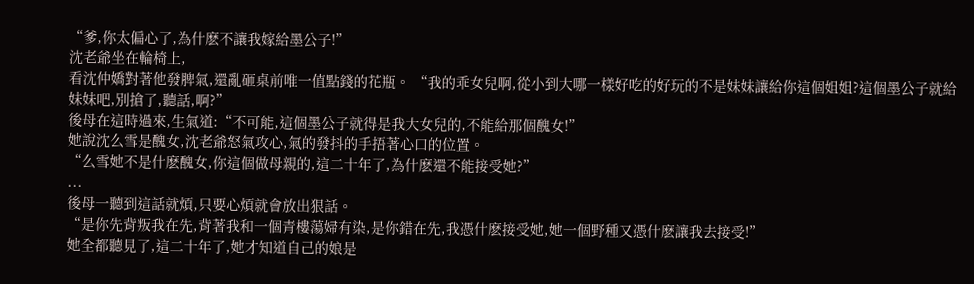“爹,你太偏心了,為什麽不讓我嫁給墨公子!”
沈老爺坐在輪椅上,
看沈仲嬌對著他發脾氣,還亂砸桌前唯一值點錢的花瓶。 “我的乖女兒啊,從小到大哪一樣好吃的好玩的不是妹妹讓給你這個姐姐?這個墨公子就給妹妹吧,別搶了,聽話,啊?”
後母在這時過來,生氣道:“不可能,這個墨公子就得是我大女兒的,不能給那個醜女!”
她說沈么雪是醜女,沈老爺怒氣攻心,氣的發抖的手捂著心口的位置。
“么雪她不是什麽醜女,你這個做母親的,這二十年了,為什麽還不能接受她?”
...
後母一聽到這話就煩,只要心煩就會放出狠話。
“是你先背叛我在先,背著我和一個青樓蕩婦有染,是你錯在先,我憑什麽接受她,她一個野種又憑什麽讓我去接受!”
她全都聽見了,這二十年了,她才知道自己的娘是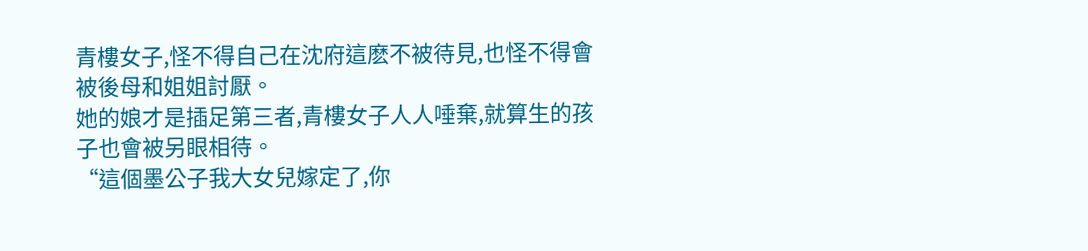青樓女子,怪不得自己在沈府這麽不被待見,也怪不得會被後母和姐姐討厭。
她的娘才是插足第三者,青樓女子人人唾棄,就算生的孩子也會被另眼相待。
“這個墨公子我大女兒嫁定了,你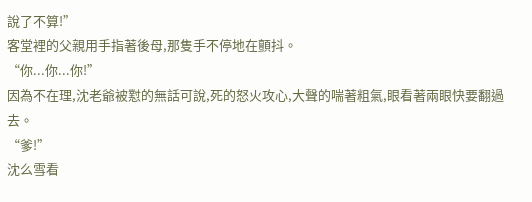說了不算!”
客堂裡的父親用手指著後母,那隻手不停地在顫抖。
“你...你...你!”
因為不在理,沈老爺被懟的無話可說,死的怒火攻心,大聲的喘著粗氣,眼看著兩眼快要翻過去。
“爹!”
沈么雪看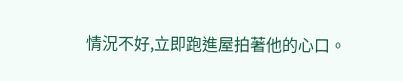情況不好,立即跑進屋拍著他的心口。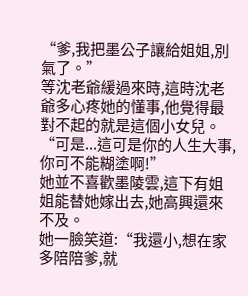“爹,我把墨公子讓給姐姐,別氣了。”
等沈老爺緩過來時,這時沈老爺多心疼她的懂事,他覺得最對不起的就是這個小女兒。
“可是...這可是你的人生大事,你可不能糊塗啊!”
她並不喜歡墨陵雲,這下有姐姐能替她嫁出去,她高興還來不及。
她一臉笑道:“我還小,想在家多陪陪爹,就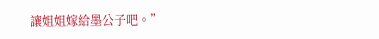讓姐姐嫁給墨公子吧。”